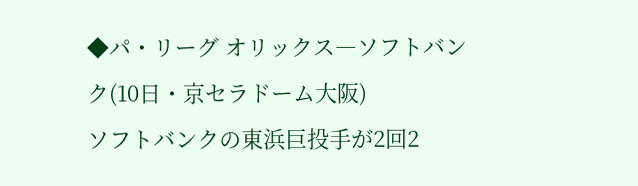◆パ・リーグ オリックス―ソフトバンク(10日・京セラドーム大阪)
ソフトバンクの東浜巨投手が2回2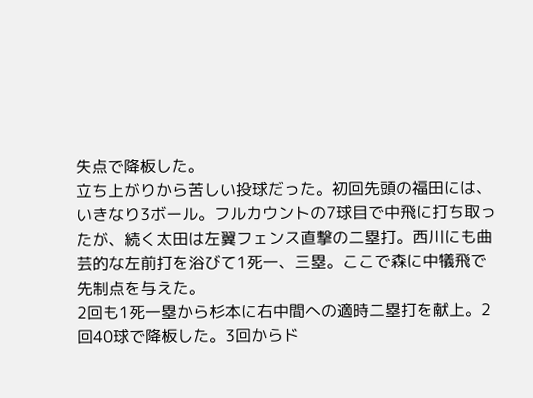失点で降板した。
立ち上がりから苦しい投球だった。初回先頭の福田には、いきなり3ボール。フルカウントの7球目で中飛に打ち取ったが、続く太田は左翼フェンス直撃の二塁打。西川にも曲芸的な左前打を浴びて1死一、三塁。ここで森に中犠飛で先制点を与えた。
2回も1死一塁から杉本に右中間への適時二塁打を献上。2回40球で降板した。3回からド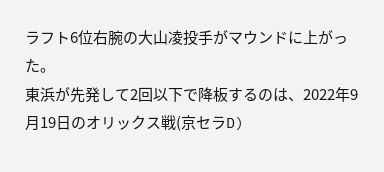ラフト6位右腕の大山凌投手がマウンドに上がった。
東浜が先発して2回以下で降板するのは、2022年9月19日のオリックス戦(京セラD)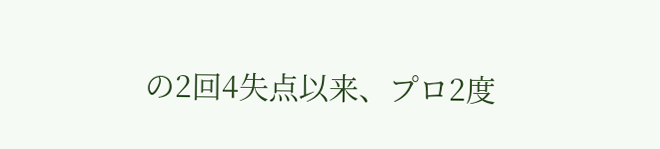の2回4失点以来、プロ2度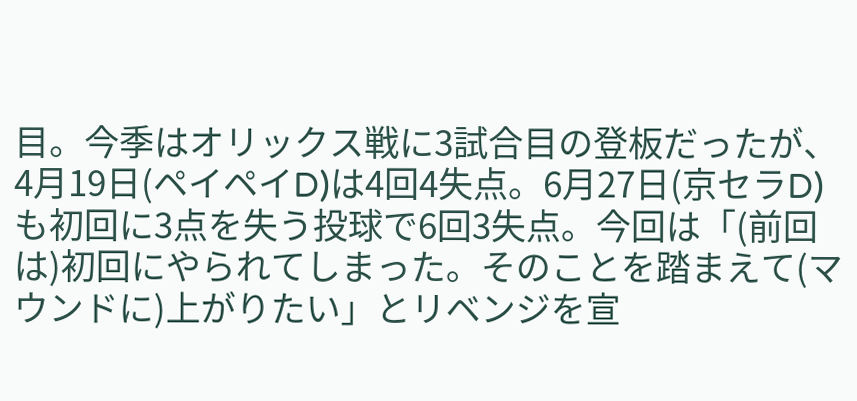目。今季はオリックス戦に3試合目の登板だったが、4月19日(ペイペイD)は4回4失点。6月27日(京セラD)も初回に3点を失う投球で6回3失点。今回は「(前回は)初回にやられてしまった。そのことを踏まえて(マウンドに)上がりたい」とリベンジを宣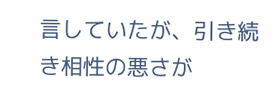言していたが、引き続き相性の悪さが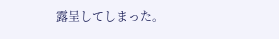露呈してしまった。